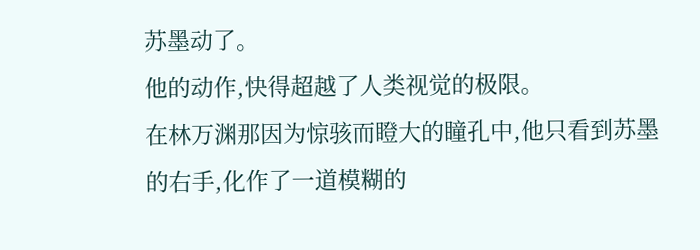苏墨动了。
他的动作,快得超越了人类视觉的极限。
在林万渊那因为惊骇而瞪大的瞳孔中,他只看到苏墨的右手,化作了一道模糊的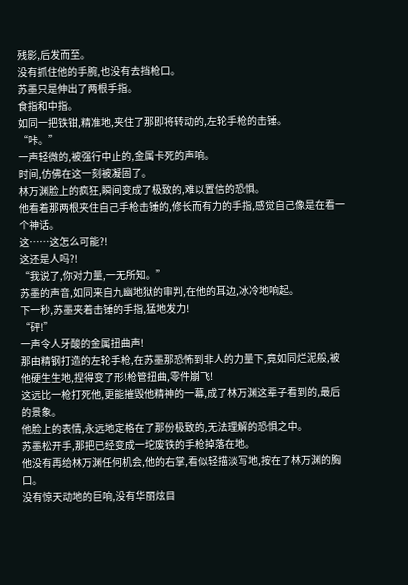残影,后发而至。
没有抓住他的手腕,也没有去挡枪口。
苏墨只是伸出了两根手指。
食指和中指。
如同一把铁钳,精准地,夹住了那即将转动的,左轮手枪的击锤。
“咔。”
一声轻微的,被强行中止的,金属卡死的声响。
时间,仿佛在这一刻被凝固了。
林万渊脸上的疯狂,瞬间变成了极致的,难以置信的恐惧。
他看着那两根夹住自己手枪击锤的,修长而有力的手指,感觉自己像是在看一个神话。
这……这怎么可能?!
这还是人吗?!
“我说了,你对力量,一无所知。”
苏墨的声音,如同来自九幽地狱的审判,在他的耳边,冰冷地响起。
下一秒,苏墨夹着击锤的手指,猛地发力!
“砰!”
一声令人牙酸的金属扭曲声!
那由精钢打造的左轮手枪,在苏墨那恐怖到非人的力量下,竟如同烂泥般,被他硬生生地,捏得变了形!枪管扭曲,零件崩飞!
这远比一枪打死他,更能摧毁他精神的一幕,成了林万渊这辈子看到的,最后的景象。
他脸上的表情,永远地定格在了那份极致的,无法理解的恐惧之中。
苏墨松开手,那把已经变成一坨废铁的手枪掉落在地。
他没有再给林万渊任何机会,他的右掌,看似轻描淡写地,按在了林万渊的胸口。
没有惊天动地的巨响,没有华丽炫目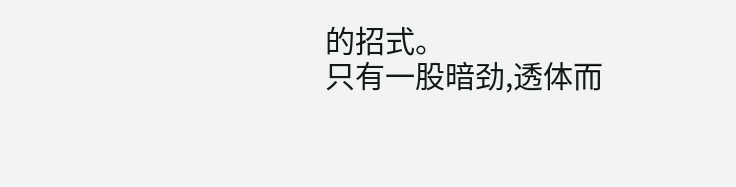的招式。
只有一股暗劲,透体而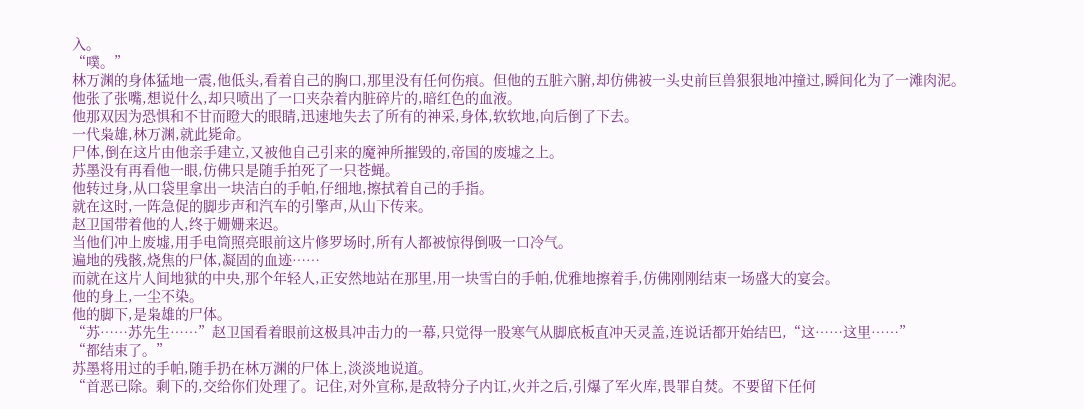入。
“噗。”
林万渊的身体猛地一震,他低头,看着自己的胸口,那里没有任何伤痕。但他的五脏六腑,却仿佛被一头史前巨兽狠狠地冲撞过,瞬间化为了一滩肉泥。
他张了张嘴,想说什么,却只喷出了一口夹杂着内脏碎片的,暗红色的血液。
他那双因为恐惧和不甘而瞪大的眼睛,迅速地失去了所有的神采,身体,软软地,向后倒了下去。
一代枭雄,林万渊,就此毙命。
尸体,倒在这片由他亲手建立,又被他自己引来的魔神所摧毁的,帝国的废墟之上。
苏墨没有再看他一眼,仿佛只是随手拍死了一只苍蝇。
他转过身,从口袋里拿出一块洁白的手帕,仔细地,擦拭着自己的手指。
就在这时,一阵急促的脚步声和汽车的引擎声,从山下传来。
赵卫国带着他的人,终于姗姗来迟。
当他们冲上废墟,用手电筒照亮眼前这片修罗场时,所有人都被惊得倒吸一口冷气。
遍地的残骸,烧焦的尸体,凝固的血迹……
而就在这片人间地狱的中央,那个年轻人,正安然地站在那里,用一块雪白的手帕,优雅地擦着手,仿佛刚刚结束一场盛大的宴会。
他的身上,一尘不染。
他的脚下,是枭雄的尸体。
“苏……苏先生……”赵卫国看着眼前这极具冲击力的一幕,只觉得一股寒气从脚底板直冲天灵盖,连说话都开始结巴,“这……这里……”
“都结束了。”
苏墨将用过的手帕,随手扔在林万渊的尸体上,淡淡地说道。
“首恶已除。剩下的,交给你们处理了。记住,对外宣称,是敌特分子内讧,火并之后,引爆了军火库,畏罪自焚。不要留下任何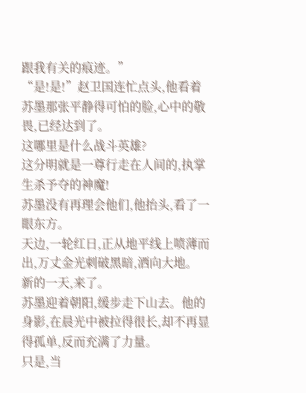跟我有关的痕迹。”
“是!是!”赵卫国连忙点头,他看着苏墨那张平静得可怕的脸,心中的敬畏,已经达到了。
这哪里是什么战斗英雄?
这分明就是一尊行走在人间的,执掌生杀予夺的神魔!
苏墨没有再理会他们,他抬头,看了一眼东方。
天边,一轮红日,正从地平线上喷薄而出,万丈金光刺破黑暗,洒向大地。
新的一天,来了。
苏墨迎着朝阳,缓步走下山去。他的身影,在晨光中被拉得很长,却不再显得孤单,反而充满了力量。
只是,当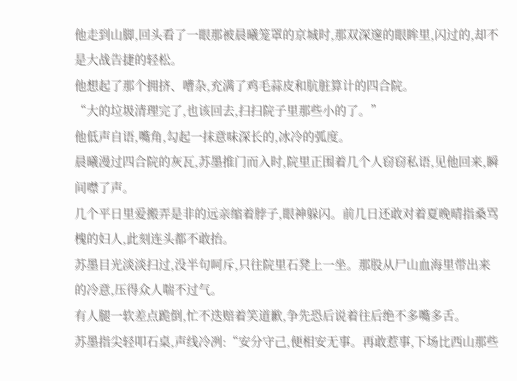他走到山脚,回头看了一眼那被晨曦笼罩的京城时,那双深邃的眼眸里,闪过的,却不是大战告捷的轻松。
他想起了那个拥挤、嘈杂,充满了鸡毛蒜皮和肮脏算计的四合院。
“大的垃圾清理完了,也该回去,扫扫院子里那些小的了。”
他低声自语,嘴角,勾起一抹意味深长的,冰冷的弧度。
晨曦漫过四合院的灰瓦,苏墨推门而入时,院里正围着几个人窃窃私语,见他回来,瞬间噤了声。
几个平日里爱搬弄是非的远亲缩着脖子,眼神躲闪。前几日还敢对着夏晚晴指桑骂槐的妇人,此刻连头都不敢抬。
苏墨目光淡淡扫过,没半句呵斥,只往院里石凳上一坐。那股从尸山血海里带出来的冷意,压得众人喘不过气。
有人腿一软差点跪倒,忙不迭赔着笑道歉,争先恐后说着往后绝不多嘴多舌。
苏墨指尖轻叩石桌,声线冷冽:“安分守己,便相安无事。再敢惹事,下场比西山那些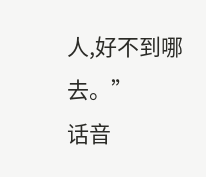人,好不到哪去。”
话音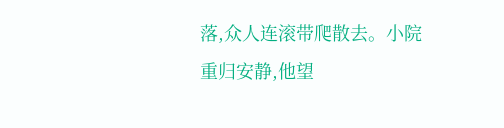落,众人连滚带爬散去。小院重归安静,他望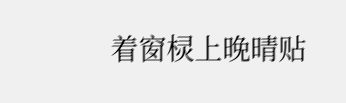着窗棂上晚晴贴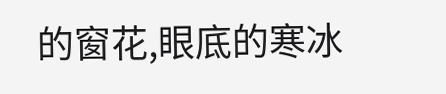的窗花,眼底的寒冰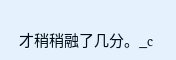才稍稍融了几分。_c